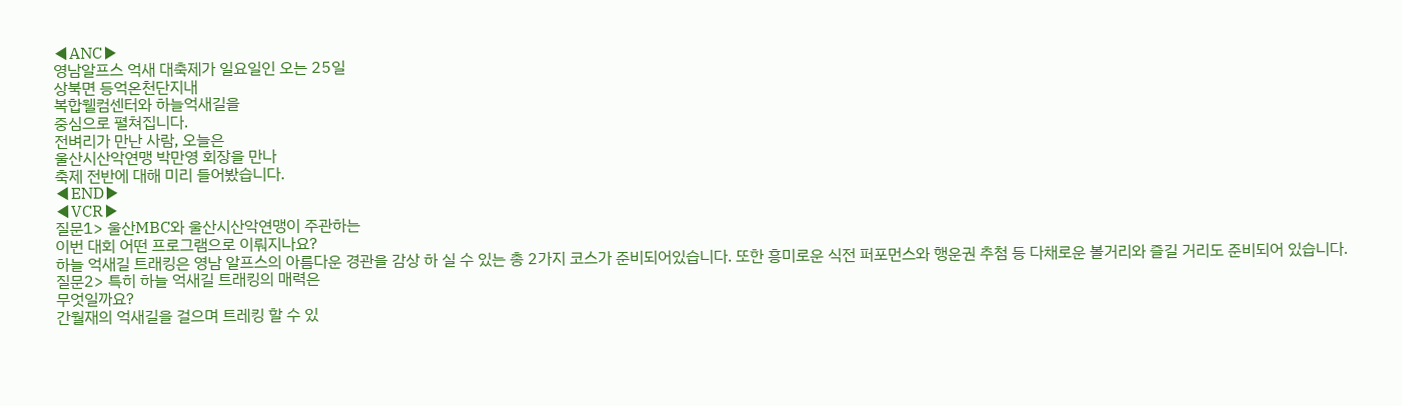◀ANC▶
영남알프스 억새 대축제가 일요일인 오는 25일
상북면 등억온천단지내
복합웰컴센터와 하늘억새길을
중심으로 펼쳐집니다.
전벼리가 만난 사람, 오늘은
울산시산악연맹 박만영 회장을 만나
축제 전반에 대해 미리 들어봤습니다.
◀END▶
◀VCR▶
질문1> 울산MBC와 울산시산악연맹이 주관하는
이번 대회 어떤 프로그램으로 이뤄지나요?
하늘 억새길 트래킹은 영남 알프스의 아름다운 경관을 감상 하 실 수 있는 총 2가지 코스가 준비되어있습니다. 또한 흥미로운 식전 퍼포먼스와 행운권 추첨 등 다채로운 볼거리와 즐길 거리도 준비되어 있습니다.
질문2> 특히 하늘 억새길 트래킹의 매력은
무엇일까요?
간월재의 억새길을 걸으며 트레킹 할 수 있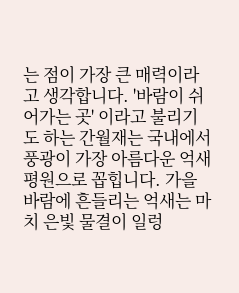는 점이 가장 큰 매력이라고 생각합니다. '바람이 쉬어가는 곳' 이라고 불리기도 하는 간월재는 국내에서 풍광이 가장 아름다운 억새 평원으로 꼽힙니다. 가을 바람에 흔들리는 억새는 마치 은빛 물결이 일렁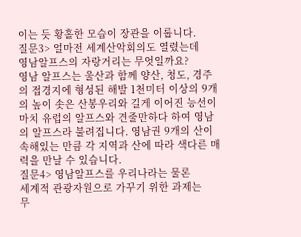이는 듯 황홀한 모습이 장관을 이룹니다.
질문3> 얼마전 세계산악회의도 열렸는데
영남알프스의 자랑거리는 무엇일까요?
영남 알프스는 울산과 함께 양산, 청도, 경주의 접경지에 형성된 해발 1천미터 이상의 9개의 높이 솟은 산봉우리와 길게 이어진 능선이 마치 유럽의 알프스와 견줄만하다 하여 영남의 알프스라 불려집니다. 영남권 9개의 산이 속해있는 만큼 각 지역과 산에 따라 색다른 매력을 만날 수 있습니다.
질문4> 영남알프스를 우리나라는 물론
세계적 관광자원으로 가꾸기 위한 과제는
무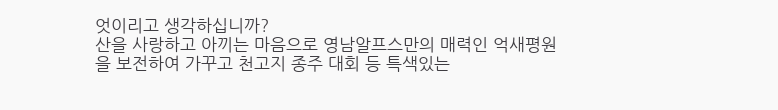엇이리고 생각하십니까?
산을 사랑하고 아끼는 마음으로 영남알프스만의 매력인 억새평원을 보전하여 가꾸고 천고지 종주 대회 등 특색있는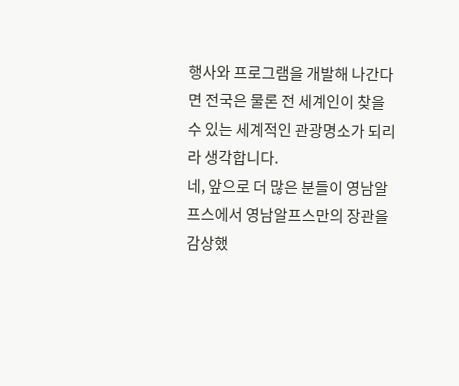행사와 프로그램을 개발해 나간다면 전국은 물론 전 세계인이 찾을 수 있는 세계적인 관광명소가 되리라 생각합니다.
네, 앞으로 더 많은 분들이 영남알프스에서 영남알프스만의 장관을 감상했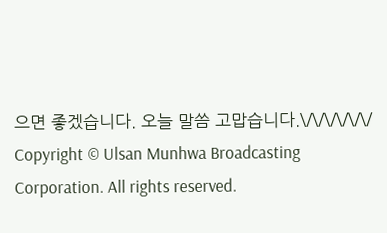으면 좋겠습니다. 오늘 말씀 고맙습니다.\/\/\/\/\/\/
Copyright © Ulsan Munhwa Broadcasting Corporation. All rights reserved.